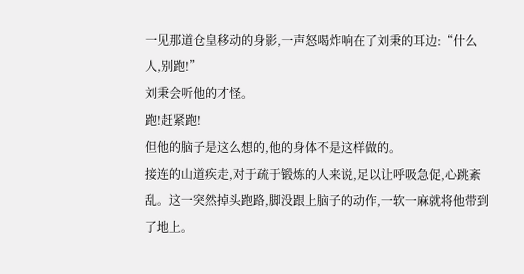一见那道仓皇移动的身影,一声怒喝炸响在了刘秉的耳边:“什么人,别跑!”
刘秉会听他的才怪。
跑!赶紧跑!
但他的脑子是这么想的,他的身体不是这样做的。
接连的山道疾走,对于疏于锻炼的人来说,足以让呼吸急促,心跳紊乱。这一突然掉头跑路,脚没跟上脑子的动作,一软一麻就将他带到了地上。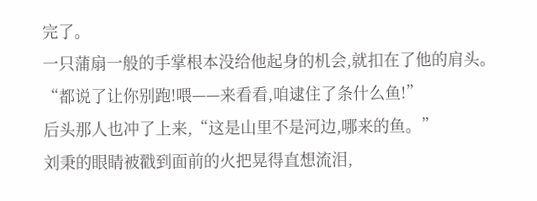完了。
一只蒲扇一般的手掌根本没给他起身的机会,就扣在了他的肩头。
“都说了让你别跑!喂——来看看,咱逮住了条什么鱼!”
后头那人也冲了上来,“这是山里不是河边,哪来的鱼。”
刘秉的眼睛被戳到面前的火把晃得直想流泪,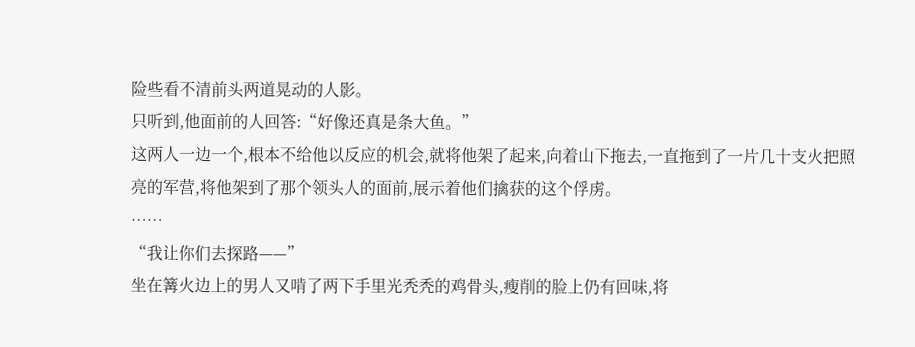险些看不清前头两道晃动的人影。
只听到,他面前的人回答:“好像还真是条大鱼。”
这两人一边一个,根本不给他以反应的机会,就将他架了起来,向着山下拖去,一直拖到了一片几十支火把照亮的军营,将他架到了那个领头人的面前,展示着他们擒获的这个俘虏。
……
“我让你们去探路——”
坐在篝火边上的男人又啃了两下手里光秃秃的鸡骨头,瘦削的脸上仍有回味,将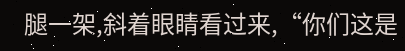腿一架,斜着眼睛看过来,“你们这是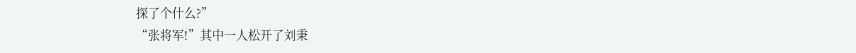探了个什么?”
“张将军!”其中一人松开了刘秉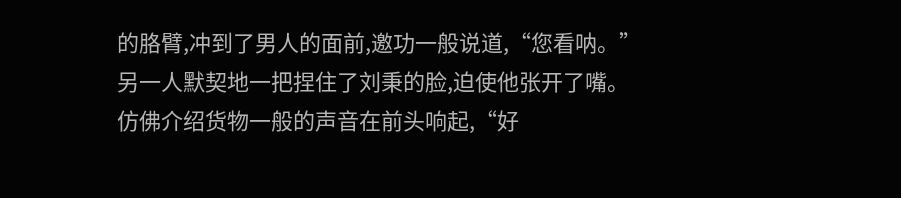的胳臂,冲到了男人的面前,邀功一般说道,“您看呐。”
另一人默契地一把捏住了刘秉的脸,迫使他张开了嘴。
仿佛介绍货物一般的声音在前头响起,“好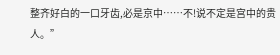整齐好白的一口牙齿,必是京中……不!说不定是宫中的贵人。”